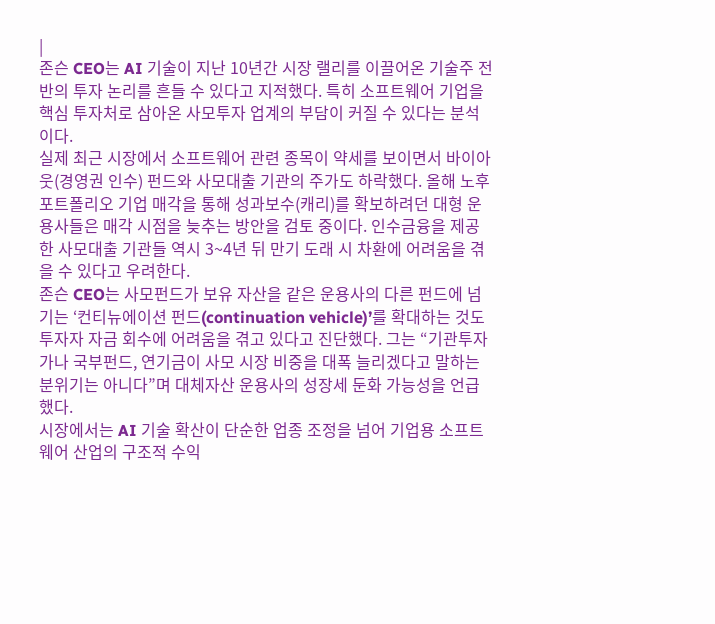|
존슨 CEO는 AI 기술이 지난 10년간 시장 랠리를 이끌어온 기술주 전반의 투자 논리를 흔들 수 있다고 지적했다. 특히 소프트웨어 기업을 핵심 투자처로 삼아온 사모투자 업계의 부담이 커질 수 있다는 분석이다.
실제 최근 시장에서 소프트웨어 관련 종목이 약세를 보이면서 바이아웃(경영권 인수) 펀드와 사모대출 기관의 주가도 하락했다. 올해 노후 포트폴리오 기업 매각을 통해 성과보수(캐리)를 확보하려던 대형 운용사들은 매각 시점을 늦추는 방안을 검토 중이다. 인수금융을 제공한 사모대출 기관들 역시 3~4년 뒤 만기 도래 시 차환에 어려움을 겪을 수 있다고 우려한다.
존슨 CEO는 사모펀드가 보유 자산을 같은 운용사의 다른 펀드에 넘기는 ‘컨티뉴에이션 펀드(continuation vehicle)’를 확대하는 것도 투자자 자금 회수에 어려움을 겪고 있다고 진단했다. 그는 “기관투자가나 국부펀드, 연기금이 사모 시장 비중을 대폭 늘리겠다고 말하는 분위기는 아니다”며 대체자산 운용사의 성장세 둔화 가능성을 언급했다.
시장에서는 AI 기술 확산이 단순한 업종 조정을 넘어 기업용 소프트웨어 산업의 구조적 수익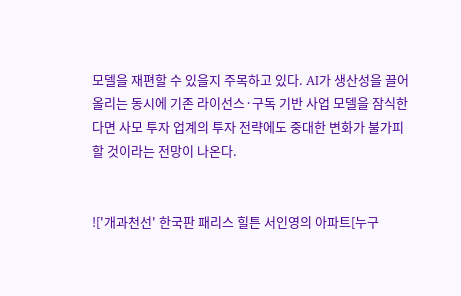모델을 재편할 수 있을지 주목하고 있다. AI가 생산성을 끌어올리는 동시에 기존 라이선스·구독 기반 사업 모델을 잠식한다면 사모 투자 업계의 투자 전략에도 중대한 변화가 불가피할 것이라는 전망이 나온다.


!['개과천선' 한국판 패리스 힐튼 서인영의 아파트[누구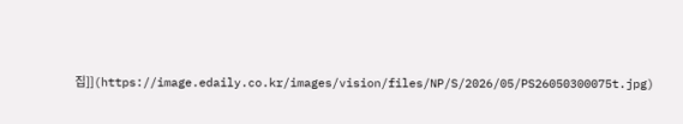집]](https://image.edaily.co.kr/images/vision/files/NP/S/2026/05/PS26050300075t.jpg)